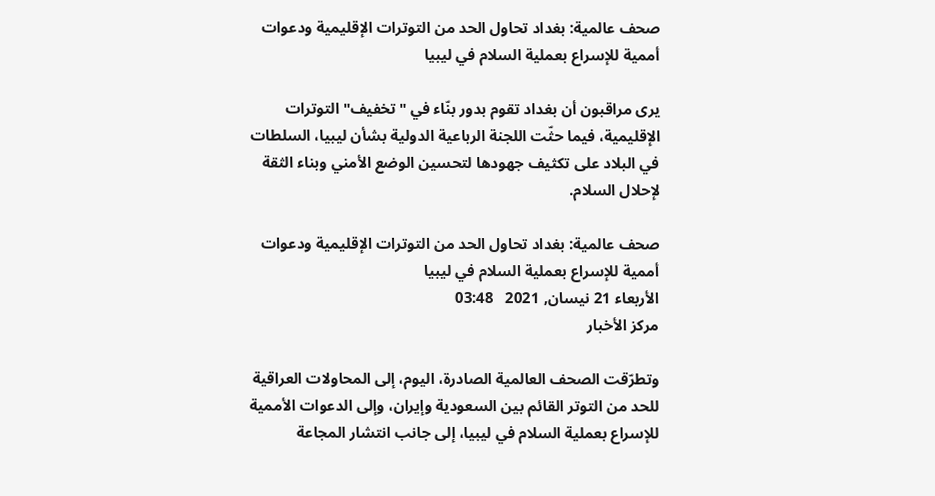صحف عالمية: بغداد تحاول الحد من التوترات الإقليمية ودعوات أممية للإسراع بعملية السلام في ليبيا

يرى مراقبون أن بغداد تقوم بدور بنّاء في "تخفيف" التوترات الإقليمية، فيما حثّت اللجنة الرباعية الدولية بشأن ليبيا، السلطات في البلاد على تكثيف جهودها لتحسين الوضع الأمني وبناء الثقة لإحلال السلام.

صحف عالمية: بغداد تحاول الحد من التوترات الإقليمية ودعوات أممية للإسراع بعملية السلام في ليبيا
الأربعاء 21 نيسان, 2021   03:48
مركز الأخبار

وتطرّقت الصحف العالمية الصادرة، اليوم، إلى المحاولات العراقية للحد من التوتر القائم بين السعودية وإيران، وإلى الدعوات الأممية للإسراع بعملية السلام في ليبيا، إلى جانب انتشار المجاعة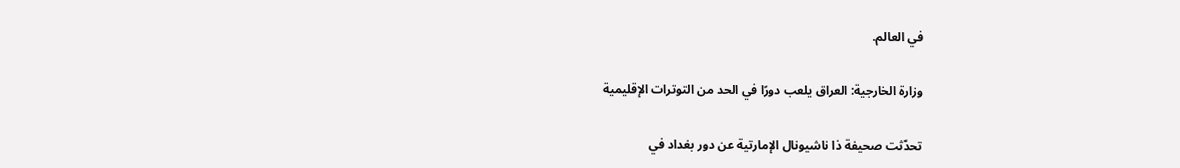في العالم.

وزارة الخارجية: العراق يلعب دورًا في الحد من التوترات الإقليمية

تحدّثت صحيفة ذا ناشيونال الإمارتية عن دور بغداد في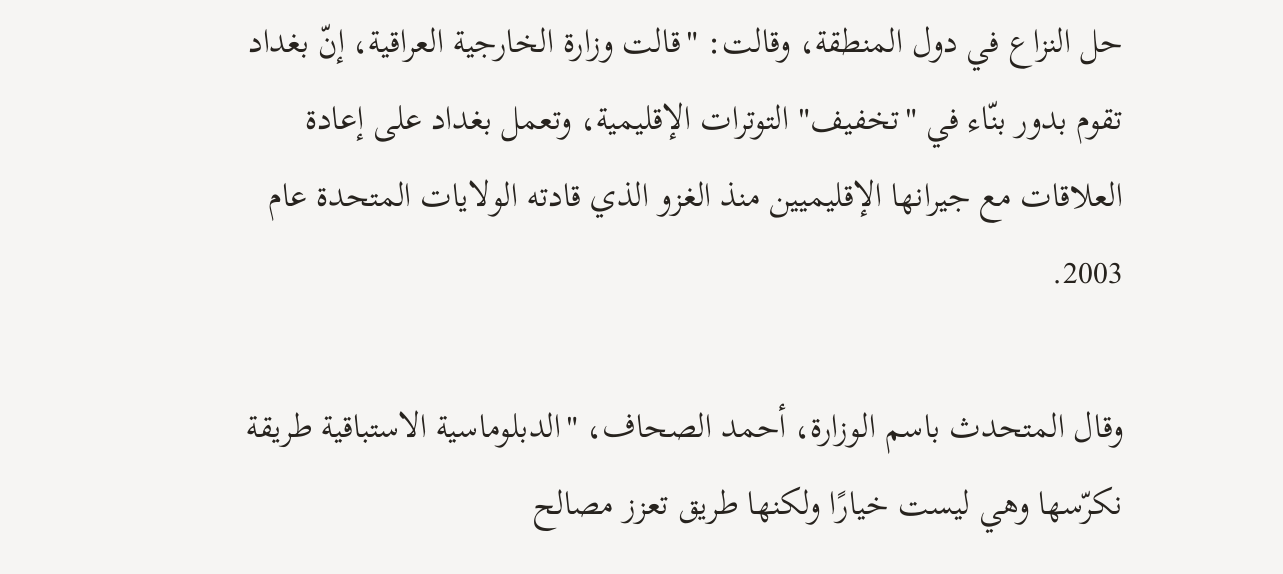حل النزاع في دول المنطقة، وقالت: "قالت وزارة الخارجية العراقية، إنّ بغداد تقوم بدور بنّاء في "تخفيف" التوترات الإقليمية، وتعمل بغداد على إعادة العلاقات مع جيرانها الإقليميين منذ الغزو الذي قادته الولايات المتحدة عام 2003.

وقال المتحدث باسم الوزارة، أحمد الصحاف، "الدبلوماسية الاستباقية طريقة نكرّسها وهي ليست خيارًا ولكنها طريق تعزز مصالح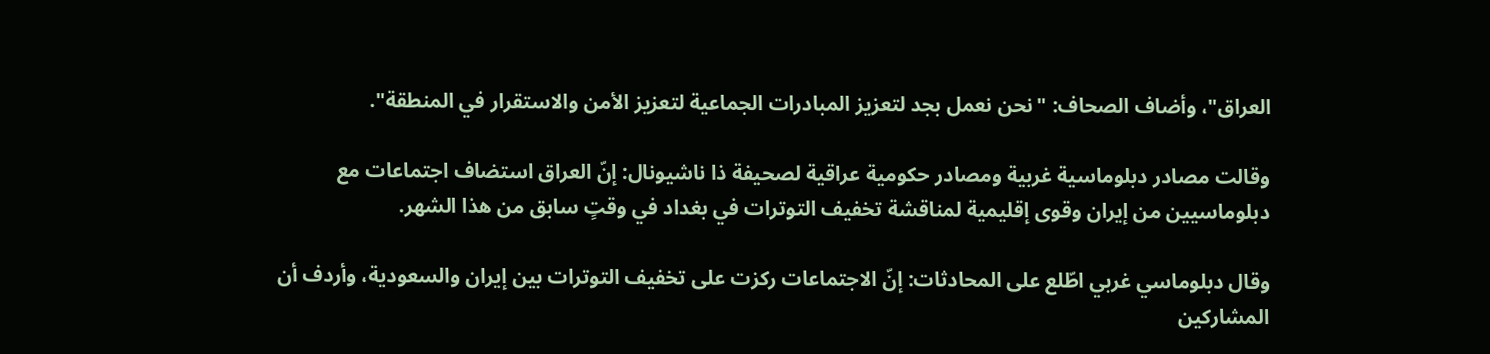العراق"، وأضاف الصحاف: "نحن نعمل بجد لتعزيز المبادرات الجماعية لتعزيز الأمن والاستقرار في المنطقة".

وقالت مصادر دبلوماسية غربية ومصادر حكومية عراقية لصحيفة ذا ناشيونال: إنّ العراق استضاف اجتماعات مع دبلوماسيين من إيران وقوى إقليمية لمناقشة تخفيف التوترات في بغداد في وقتٍ سابق من هذا الشهر.

وقال دبلوماسي غربي اطّلع على المحادثات: إنّ الاجتماعات ركزت على تخفيف التوترات بين إيران والسعودية، وأردف أن المشاركين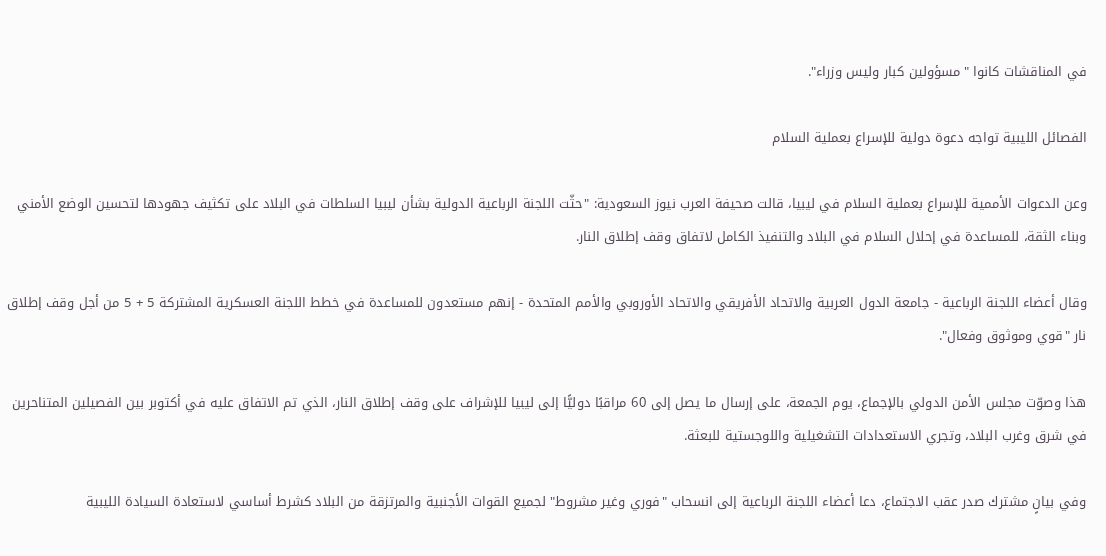في المناقشات كانوا "مسؤولين كبار وليس وزراء".

الفصائل الليبية تواجه دعوة دولية للإسراع بعملية السلام

وعن الدعوات الأممية للإسراع بعملية السلام في ليبيا، قالت صحيفة العرب نيوز السعودية: "حثّت اللجنة الرباعية الدولية بشأن ليبيا السلطات في البلاد على تكثيف جهودها لتحسين الوضع الأمني وبناء الثقة، للمساعدة في إحلال السلام في البلاد والتنفيذ الكامل لاتفاق وقف إطلاق النار.

وقال أعضاء اللجنة الرباعية - جامعة الدول العربية والاتحاد الأفريقي والاتحاد الأوروبي والأمم المتحدة - إنهم مستعدون للمساعدة في خطط اللجنة العسكرية المشتركة 5 + 5 من أجل وقف إطلاق نار "قوي وموثوق وفعال".

هذا وصوّت مجلس الأمن الدولي بالإجماع، يوم الجمعة، على إرسال ما يصل إلى 60 مراقبًا دوليًّا إلى ليبيا للإشراف على وقف إطلاق النار، الذي تم الاتفاق عليه في أكتوبر بين الفصيلين المتناحرين في شرق وغرب البلاد، وتجري الاستعدادات التشغيلية واللوجستية للبعثة.

وفي بيانٍ مشترك صدر عقب الاجتماع، دعا أعضاء اللجنة الرباعية إلى انسحاب "فوري وغير مشروط" لجميع القوات الأجنبية والمرتزقة من البلاد كشرط أساسي لاستعادة السيادة الليبية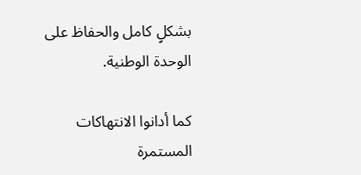بشكلٍ كامل والحفاظ على الوحدة الوطنية.

كما أدانوا الانتهاكات المستمرة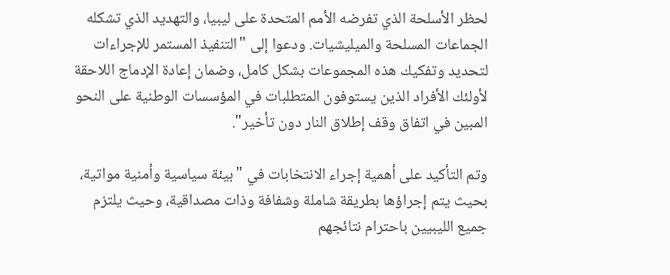لحظر الأسلحة الذي تفرضه الأمم المتحدة على ليبيا، والتهديد الذي تشكله الجماعات المسلحة والميليشيات. ودعوا إلى "التنفيذ المستمر للإجراءات لتحديد وتفكيك هذه المجموعات بشكل كامل، وضمان إعادة الإدماج اللاحقة لأولئك الأفراد الذين يستوفون المتطلبات في المؤسسات الوطنية على النحو المبين في اتفاق وقف إطلاق النار دون تأخير".

وتم التأكيد على أهمية إجراء الانتخابات في "بيئة سياسية وأمنية مواتية، بحيث يتم إجراؤها بطريقة شاملة وشفافة وذات مصداقية، وحيث يلتزم جميع الليبيين باحترام نتائجهم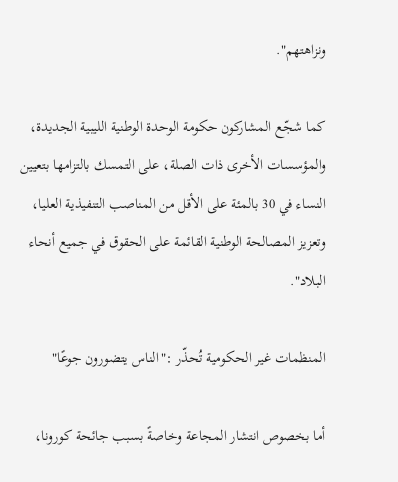ونزاهتهم".

كما شجّع المشاركون حكومة الوحدة الوطنية الليبية الجديدة، والمؤسسات الأخرى ذات الصلة، على التمسك بالتزامها بتعيين النساء في 30 بالمئة على الأقل من المناصب التنفيذية العليا، وتعزيز المصالحة الوطنية القائمة على الحقوق في جميع أنحاء البلاد".

المنظمات غير الحكومية تُحذّر :"الناس يتضورون جوعًا"

أما بخصوص انتشار المجاعة وخاصةً بسبب جائحة كورونا،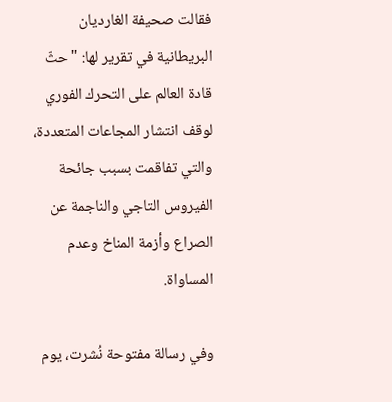فقالت صحيفة الغارديان البريطانية في تقرير لها: "حثّ قادة العالم على التحرك الفوري لوقف انتشار المجاعات المتعددة، والتي تفاقمت بسبب جائحة الفيروس التاجي والناجمة عن الصراع وأزمة المناخ وعدم المساواة.

وفي رسالة مفتوحة نُشرت، يوم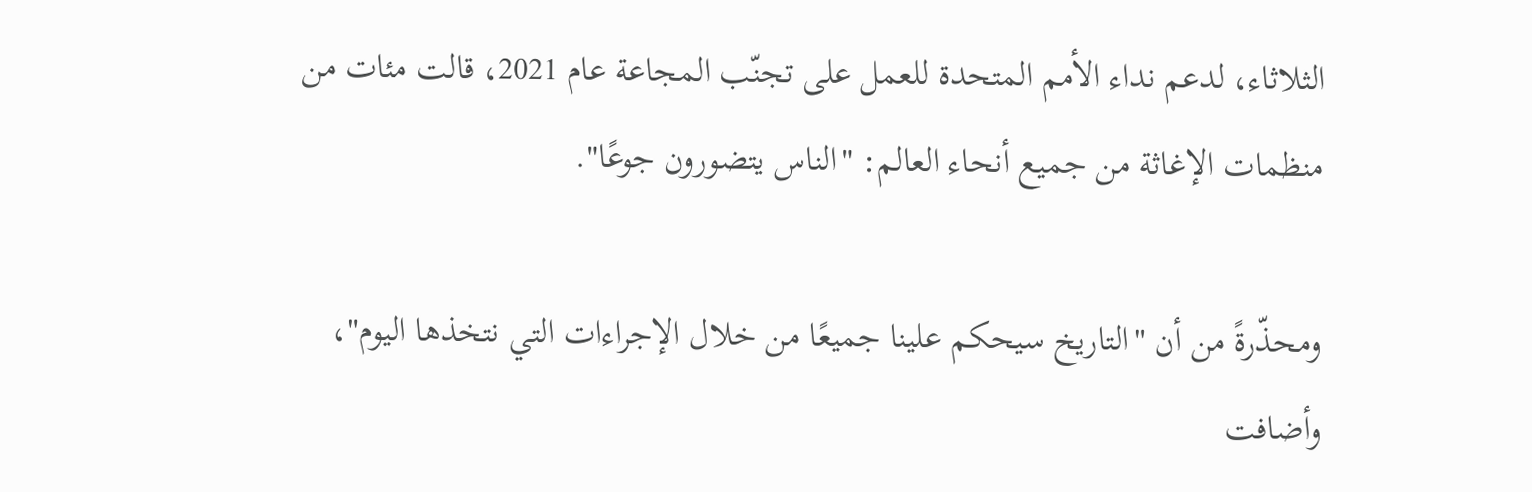الثلاثاء، لدعم نداء الأمم المتحدة للعمل على تجنّب المجاعة عام 2021، قالت مئات من منظمات الإغاثة من جميع أنحاء العالم: "الناس يتضورون جوعًا".

ومحذّرةً من أن "التاريخ سيحكم علينا جميعًا من خلال الإجراءات التي نتخذها اليوم"، وأضافت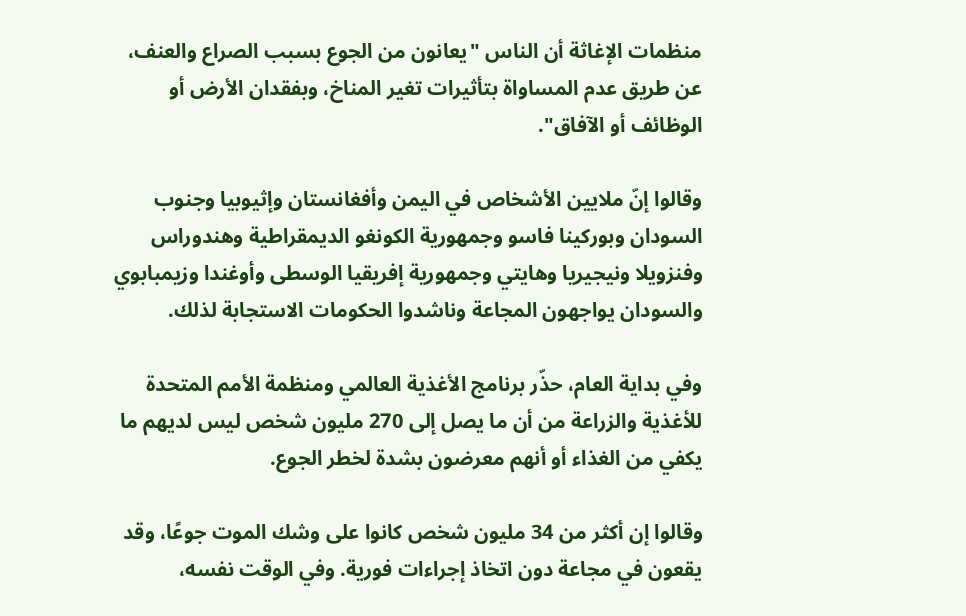منظمات الإغاثة أن الناس "يعانون من الجوع بسبب الصراع والعنف، عن طريق عدم المساواة بتأثيرات تغير المناخ، وبفقدان الأرض أو الوظائف أو الآفاق".

وقالوا إنّ ملايين الأشخاص في اليمن وأفغانستان وإثيوبيا وجنوب السودان وبوركينا فاسو وجمهورية الكونغو الديمقراطية وهندوراس وفنزويلا ونيجيريا وهايتي وجمهورية إفريقيا الوسطى وأوغندا وزيمبابوي والسودان يواجهون المجاعة وناشدوا الحكومات الاستجابة لذلك.

وفي بداية العام، حذّر برنامج الأغذية العالمي ومنظمة الأمم المتحدة للأغذية والزراعة من أن ما يصل إلى 270 مليون شخص ليس لديهم ما يكفي من الغذاء أو أنهم معرضون بشدة لخطر الجوع.

وقالوا إن أكثر من 34 مليون شخص كانوا على وشك الموت جوعًا، وقد يقعون في مجاعة دون اتخاذ إجراءات فورية. وفي الوقت نفسه،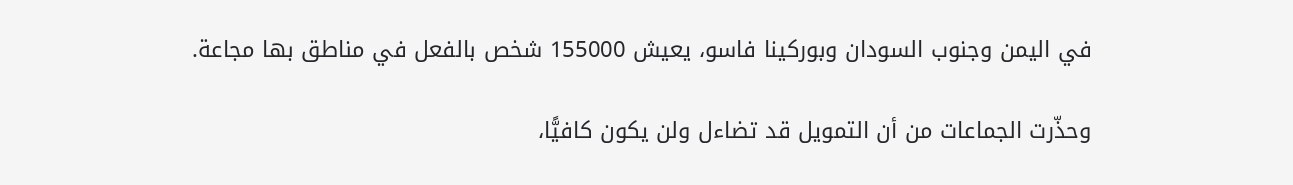في اليمن وجنوب السودان وبوركينا فاسو، يعيش 155000 شخص بالفعل في مناطق بها مجاعة.

وحذّرت الجماعات من أن التمويل قد تضاءل ولن يكون كافيًّا،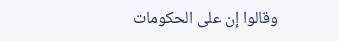وقالوا إن على الحكومات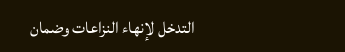التدخل لإنهاء النزاعات وضمان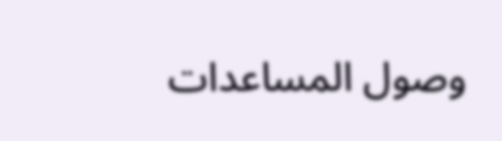وصول المساعدات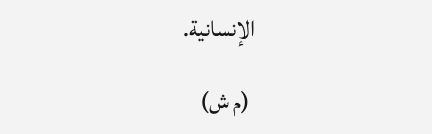الإنسانية.

 (م ش)